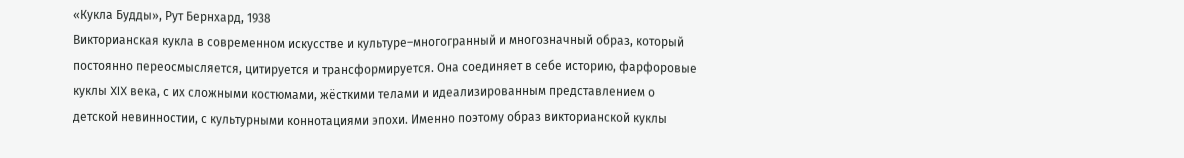«Кукла Будды», Рут Бернхард, 1938
Викторианская кукла в современном искусстве и культуре–многогранный и многозначный образ, который постоянно переосмысляется, цитируется и трансформируется. Она соединяет в себе историю, фарфоровые куклы XIX века, с их сложными костюмами, жёсткими телами и идеализированным представлением о детской невинностии, с культурными коннотациями эпохи. Именно поэтому образ викторианской куклы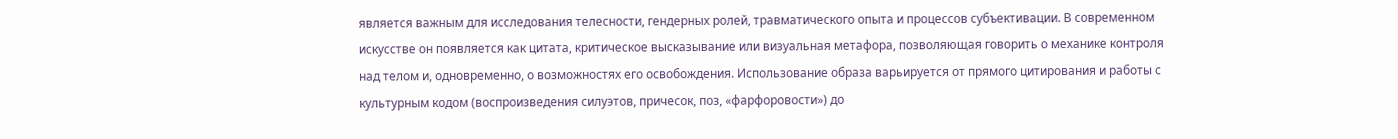является важным для исследования телесности, гендерных ролей, травматического опыта и процессов субъективации. В современном искусстве он появляется как цитата, критическое высказывание или визуальная метафора, позволяющая говорить о механике контроля над телом и, одновременно, о возможностях его освобождения. Использование образа варьируется от прямого цитирования и работы с культурным кодом (воспроизведения силуэтов, причесок, поз, «фарфоровости») до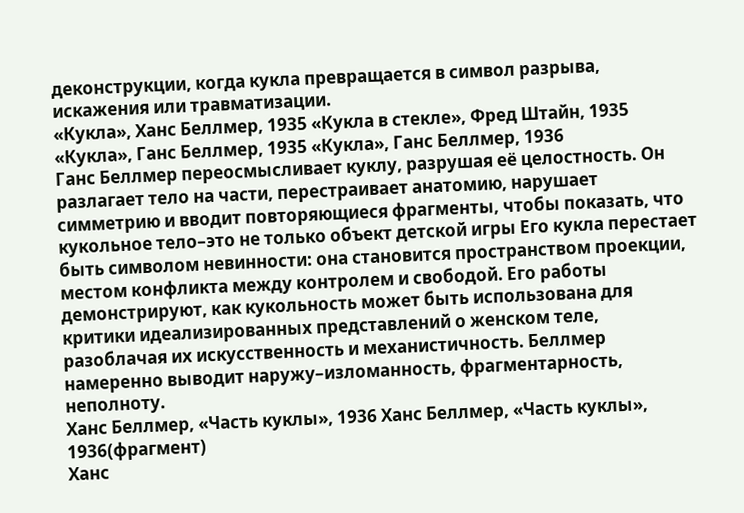деконструкции, когда кукла превращается в символ разрыва, искажения или травматизации.
«Кукла», Ханс Беллмер, 1935 «Кукла в стекле», Фред Штайн, 1935
«Кукла», Ганс Беллмер, 1935 «Кукла», Ганс Беллмер, 1936
Ганс Беллмер переосмысливает куклу, разрушая её целостность. Он разлагает тело на части, перестраивает анатомию, нарушает симметрию и вводит повторяющиеся фрагменты, чтобы показать, что кукольное тело–это не только объект детской игры Его кукла перестает быть символом невинности: она становится пространством проекции, местом конфликта между контролем и свободой. Его работы демонстрируют, как кукольность может быть использована для критики идеализированных представлений о женском теле, разоблачая их искусственность и механистичность. Беллмер намеренно выводит наружу–изломанность, фрагментарность, неполноту.
Ханс Беллмер, «Часть куклы», 1936 Ханс Беллмер, «Часть куклы», 1936(фрагмент)
Ханс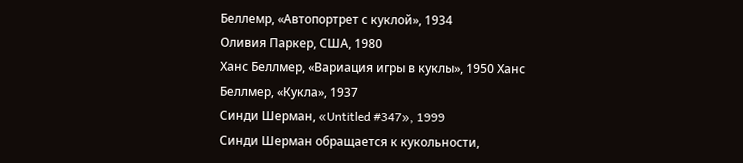Беллемр, «Автопортрет с куклой», 1934
Оливия Паркер, США, 1980
Ханс Беллмер, «Вариация игры в куклы», 1950 Ханс Беллмер, «Кукла», 1937
Синди Шерман, «Untitled #347», 1999
Синди Шерман обращается к кукольности,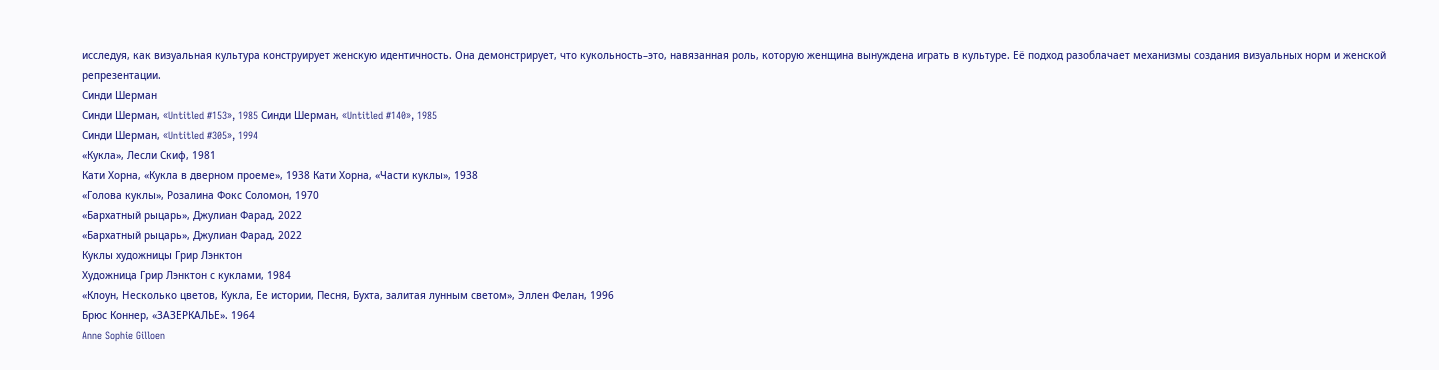исследуя, как визуальная культура конструирует женскую идентичность. Она демонстрирует, что кукольность–это, навязанная роль, которую женщина вынуждена играть в культуре. Её подход разоблачает механизмы создания визуальных норм и женской репрезентации.
Синди Шерман
Синди Шерман, «Untitled #153», 1985 Синди Шерман, «Untitled #140», 1985
Синди Шерман, «Untitled #305», 1994
«Кукла», Лесли Скиф, 1981
Кати Хорна, «Кукла в дверном проеме», 1938 Кати Хорна, «Части куклы», 1938
«Голова куклы», Розалина Фокс Соломон, 1970
«Бархатный рыцарь», Джулиан Фарад, 2022
«Бархатный рыцарь», Джулиан Фарад, 2022
Куклы художницы Грир Лэнктон
Художница Грир Лэнктон с куклами, 1984
«Клоун, Несколько цветов, Кукла, Ее истории, Песня, Бухта, залитая лунным светом», Эллен Фелан, 1996
Брюс Коннер, «ЗАЗЕРКАЛЬЕ». 1964
Anne Sophie Gilloen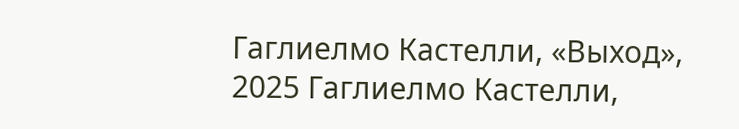Гаглиелмо Кастелли, «Выход», 2025 Гаглиелмо Кастелли,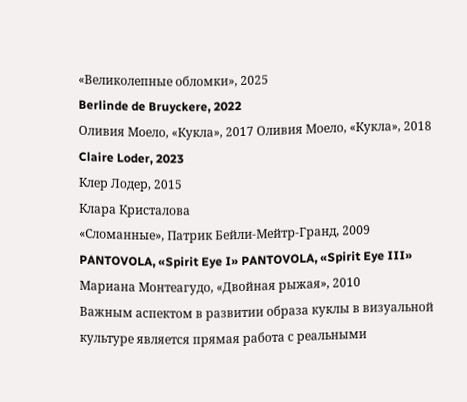«Великолепные обломки», 2025
Berlinde de Bruyckere, 2022
Оливия Моело, «Кукла», 2017 Оливия Моело, «Кукла», 2018
Claire Loder, 2023
Клер Лодер, 2015
Клара Кристалова
«Сломанные», Патрик Бейли-Мейтр-Гранд, 2009
PANTOVOLA, «Spirit Eye I» PANTOVOLA, «Spirit Eye III»
Мариана Монтеагудо, «Двойная рыжая», 2010
Важным аспектом в развитии образа куклы в визуальной культуре является прямая работа с реальными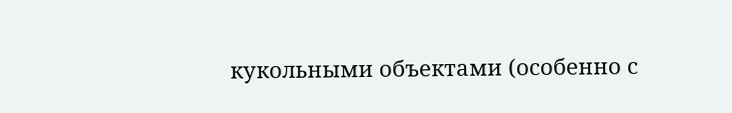кукольными объектами (особенно с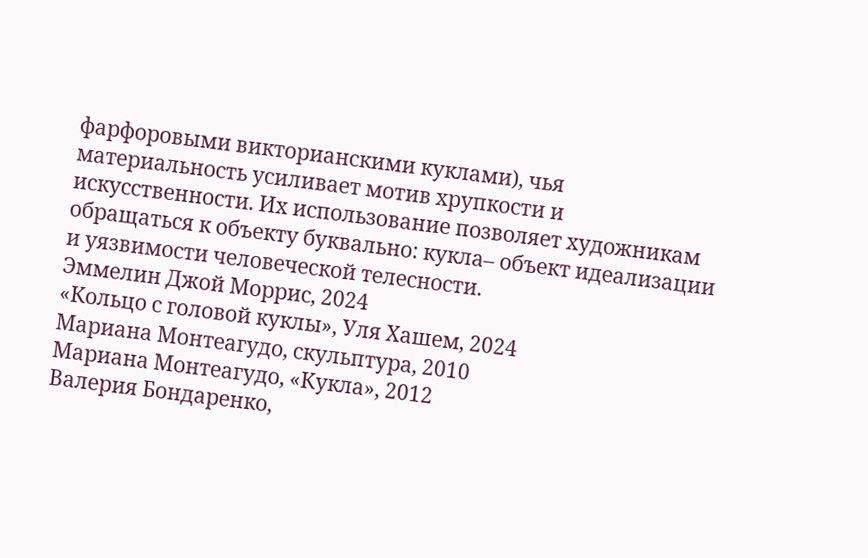фарфоровыми викторианскими куклами), чья материальность усиливает мотив хрупкости и искусственности. Их использование позволяет художникам обращаться к объекту буквально: кукла– объект идеализации и уязвимости человеческой телесности.
Эммелин Джой Моррис, 2024
«Кольцо с головой куклы», Уля Хашем, 2024
Мариана Монтеагудо, скульптура, 2010
Мариана Монтеагудо, «Кукла», 2012
Валерия Бондаренко,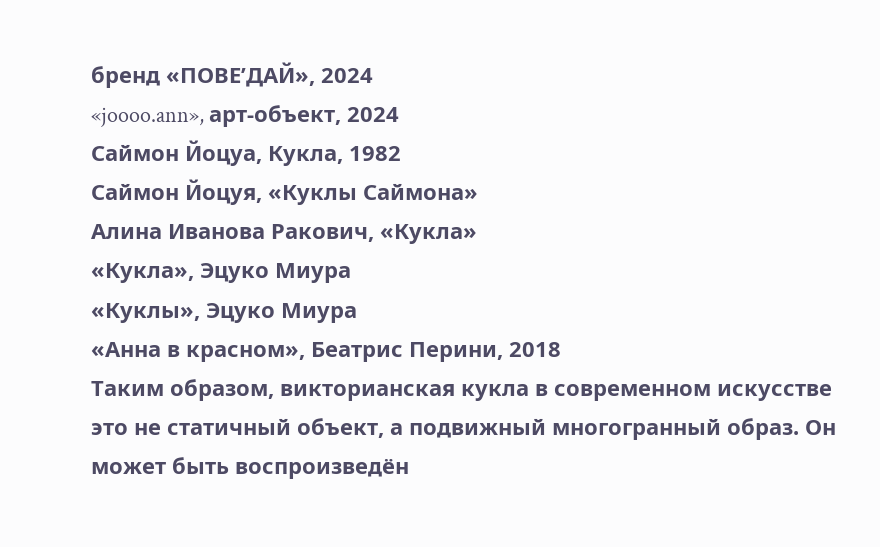бренд «ПОВЕ’ДАЙ», 2024
«joooo.ann», арт-объект, 2024
Саймон Йоцуа, Кукла, 1982
Саймон Йоцуя, «Куклы Саймона»
Алина Иванова Ракович, «Кукла»
«Кукла», Эцуко Миура
«Куклы», Эцуко Миура
«Анна в красном», Беатрис Перини, 2018
Таким образом, викторианская кукла в современном искусстве это не статичный объект, а подвижный многогранный образ. Он может быть воспроизведён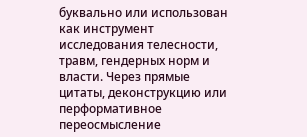буквально или использован как инструмент исследования телесности, травм, гендерных норм и власти. Через прямые цитаты, деконструкцию или перформативное переосмысление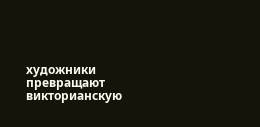художники превращают викторианскую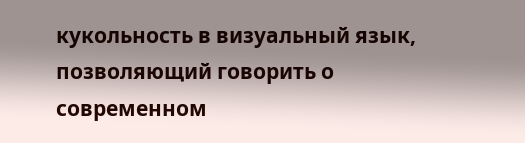кукольность в визуальный язык, позволяющий говорить о современном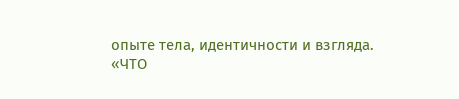опыте тела, идентичности и взгляда.
«ЧТО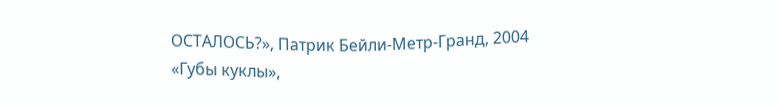ОСТАЛОСЬ?», Патрик Бейли-Метр-Гранд, 2004
«Губы куклы»,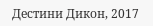Дестини Дикон, 2017